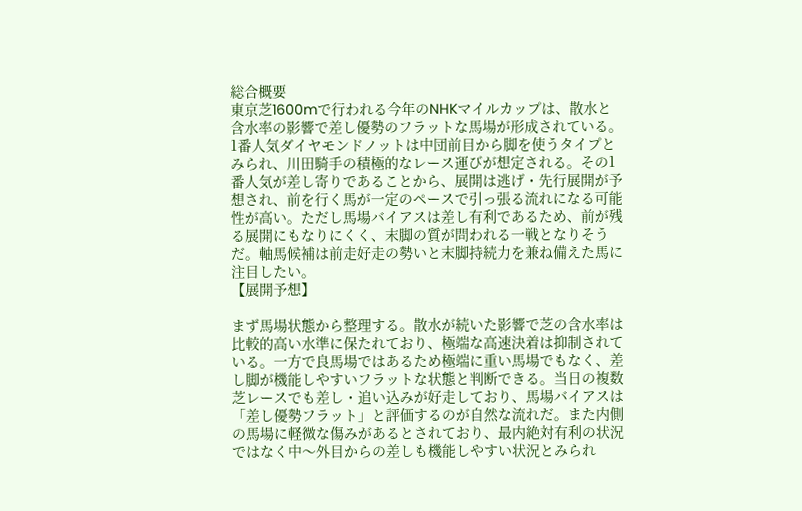総合概要
東京芝1600mで行われる今年のNHKマイルカップは、散水と含水率の影響で差し優勢のフラットな馬場が形成されている。1番人気ダイヤモンドノットは中団前目から脚を使うタイプとみられ、川田騎手の積極的なレース運びが想定される。その1番人気が差し寄りであることから、展開は逃げ・先行展開が予想され、前を行く馬が一定のペースで引っ張る流れになる可能性が高い。ただし馬場バイアスは差し有利であるため、前が残る展開にもなりにくく、末脚の質が問われる一戦となりそうだ。軸馬候補は前走好走の勢いと末脚持続力を兼ね備えた馬に注目したい。
【展開予想】

まず馬場状態から整理する。散水が続いた影響で芝の含水率は比較的高い水準に保たれており、極端な高速決着は抑制されている。一方で良馬場ではあるため極端に重い馬場でもなく、差し脚が機能しやすいフラットな状態と判断できる。当日の複数芝レースでも差し・追い込みが好走しており、馬場バイアスは「差し優勢フラット」と評価するのが自然な流れだ。また内側の馬場に軽微な傷みがあるとされており、最内絶対有利の状況ではなく中〜外目からの差しも機能しやすい状況とみられ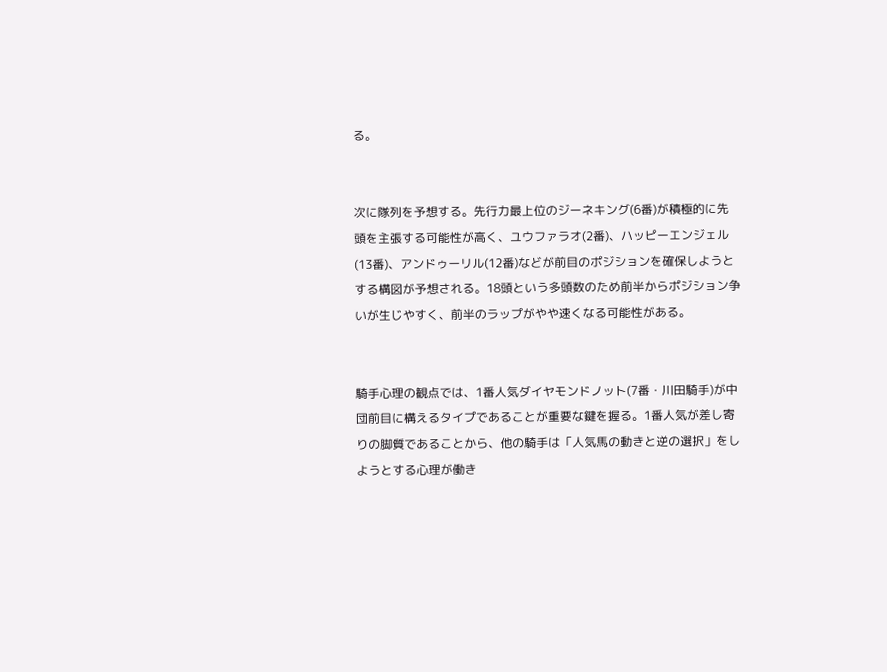る。


次に隊列を予想する。先行力最上位のジーネキング(6番)が積極的に先頭を主張する可能性が高く、ユウファラオ(2番)、ハッピーエンジェル(13番)、アンドゥーリル(12番)などが前目のポジションを確保しようとする構図が予想される。18頭という多頭数のため前半からポジション争いが生じやすく、前半のラップがやや速くなる可能性がある。


騎手心理の観点では、1番人気ダイヤモンドノット(7番・川田騎手)が中団前目に構えるタイプであることが重要な鍵を握る。1番人気が差し寄りの脚質であることから、他の騎手は「人気馬の動きと逆の選択」をしようとする心理が働き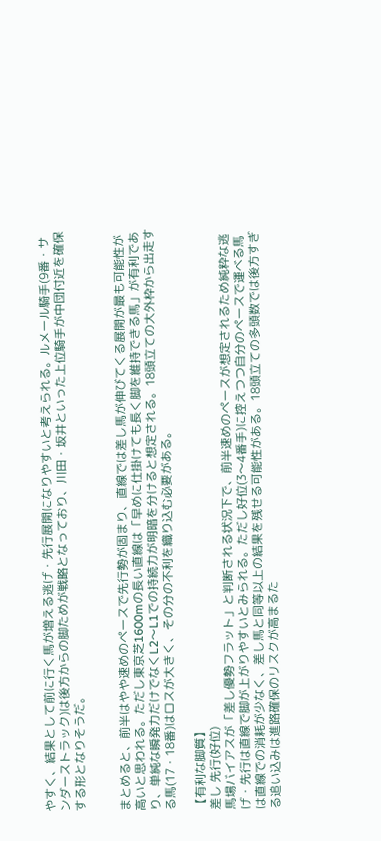やすく、結果として前に行く馬が増える逃げ・先行展開になりやすいと考えられる。ルメール騎手(9番・サンダーストラック)は後方からの脚ためが戦略となっており、川田・坂井といった上位騎手が中団付近を確保する形となりそうだ。


まとめると、前半はやや速めのペースで先行勢が固まり、直線では差し馬が伸びてくる展開が最も可能性が高いと思われる。ただし東京芝1600mの長い直線は「早めに仕掛けても長く脚を維持できる馬」が有利であり、単純な瞬発力だけでなくL2〜L1での持続力が明暗を分けると想定される。18頭立ての大外枠から出走する馬(17・18番)はロスが大きく、その分の不利を織り込む必要がある。

【有利な脚質】
差し 先行(好位)
馬場バイアスが「差し優勢フラット」と判断される状況下で、前半速めのペースが想定されるため純粋な逃げ・先行は直線で脚が上がりやすいとみられる。ただし好位(3〜4番手)に控えつつ自分のペースで運べる馬は直線での消耗が少なく、差し馬と同等以上の結果を残せる可能性がある。18頭立ての多頭数では後方すぎる追い込みは進路確保のリスクが高まるた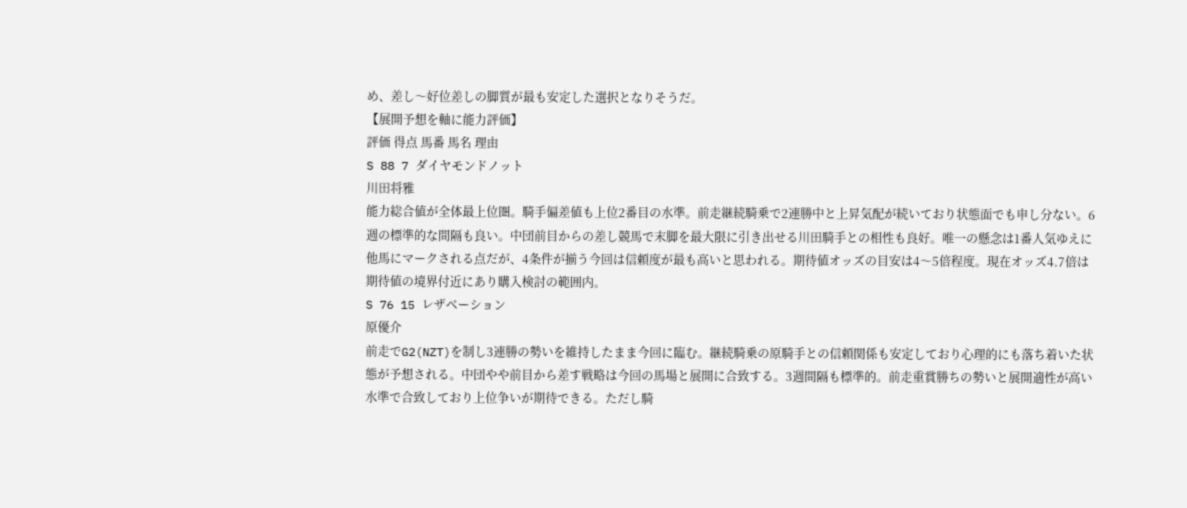め、差し〜好位差しの脚質が最も安定した選択となりそうだ。
【展開予想を軸に能力評価】
評価 得点 馬番 馬名 理由
S 88 7 ダイヤモンドノット
川田将雅
能力総合値が全体最上位圏。騎手偏差値も上位2番目の水準。前走継続騎乗で2連勝中と上昇気配が続いており状態面でも申し分ない。6週の標準的な間隔も良い。中団前目からの差し競馬で末脚を最大限に引き出せる川田騎手との相性も良好。唯一の懸念は1番人気ゆえに他馬にマークされる点だが、4条件が揃う今回は信頼度が最も高いと思われる。期待値オッズの目安は4〜5倍程度。現在オッズ4.7倍は期待値の境界付近にあり購入検討の範囲内。
S 76 15 レザベーション
原優介
前走でG2(NZT)を制し3連勝の勢いを維持したまま今回に臨む。継続騎乗の原騎手との信頼関係も安定しており心理的にも落ち着いた状態が予想される。中団やや前目から差す戦略は今回の馬場と展開に合致する。3週間隔も標準的。前走重賞勝ちの勢いと展開適性が高い水準で合致しており上位争いが期待できる。ただし騎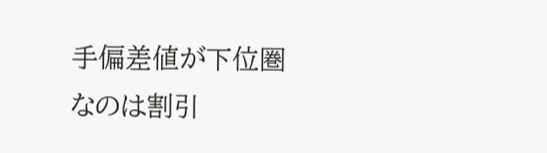手偏差値が下位圏なのは割引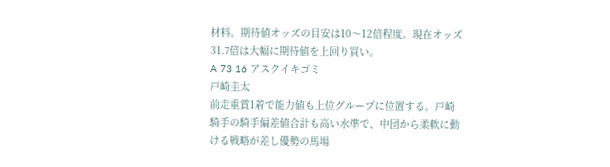材料。期待値オッズの目安は10〜12倍程度。現在オッズ31.7倍は大幅に期待値を上回り買い。
A 73 16 アスクイキゴミ
戸崎圭太
前走重賞1着で能力値も上位グループに位置する。戸崎騎手の騎手偏差値合計も高い水準で、中団から柔軟に動ける戦略が差し優勢の馬場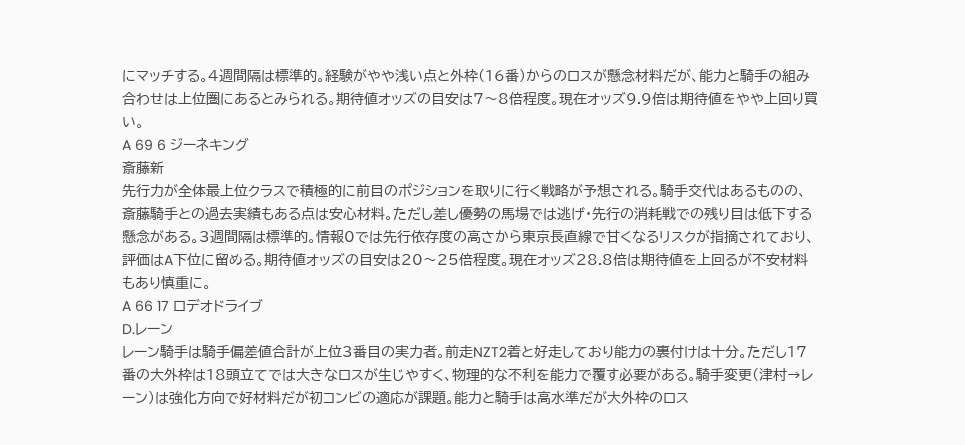にマッチする。4週間隔は標準的。経験がやや浅い点と外枠(16番)からのロスが懸念材料だが、能力と騎手の組み合わせは上位圏にあるとみられる。期待値オッズの目安は7〜8倍程度。現在オッズ9.9倍は期待値をやや上回り買い。
A 69 6 ジーネキング
斎藤新
先行力が全体最上位クラスで積極的に前目のポジションを取りに行く戦略が予想される。騎手交代はあるものの、斎藤騎手との過去実績もある点は安心材料。ただし差し優勢の馬場では逃げ・先行の消耗戦での残り目は低下する懸念がある。3週間隔は標準的。情報0では先行依存度の高さから東京長直線で甘くなるリスクが指摘されており、評価はA下位に留める。期待値オッズの目安は20〜25倍程度。現在オッズ28.8倍は期待値を上回るが不安材料もあり慎重に。
A 66 17 ロデオドライブ
D.レーン
レーン騎手は騎手偏差値合計が上位3番目の実力者。前走NZT2着と好走しており能力の裏付けは十分。ただし17番の大外枠は18頭立てでは大きなロスが生じやすく、物理的な不利を能力で覆す必要がある。騎手変更(津村→レーン)は強化方向で好材料だが初コンビの適応が課題。能力と騎手は高水準だが大外枠のロス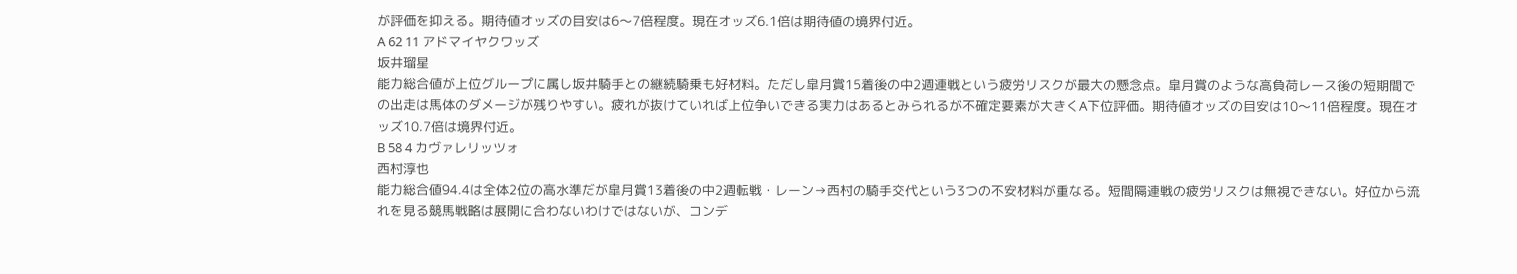が評価を抑える。期待値オッズの目安は6〜7倍程度。現在オッズ6.1倍は期待値の境界付近。
A 62 11 アドマイヤクワッズ
坂井瑠星
能力総合値が上位グループに属し坂井騎手との継続騎乗も好材料。ただし皐月賞15着後の中2週連戦という疲労リスクが最大の懸念点。皐月賞のような高負荷レース後の短期間での出走は馬体のダメージが残りやすい。疲れが抜けていれば上位争いできる実力はあるとみられるが不確定要素が大きくA下位評価。期待値オッズの目安は10〜11倍程度。現在オッズ10.7倍は境界付近。
B 58 4 カヴァレリッツォ
西村淳也
能力総合値94.4は全体2位の高水準だが皐月賞13着後の中2週転戦・レーン→西村の騎手交代という3つの不安材料が重なる。短間隔連戦の疲労リスクは無視できない。好位から流れを見る競馬戦略は展開に合わないわけではないが、コンデ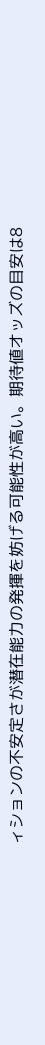ィションの不安定さが潜在能力の発揮を妨げる可能性が高い。期待値オッズの目安は8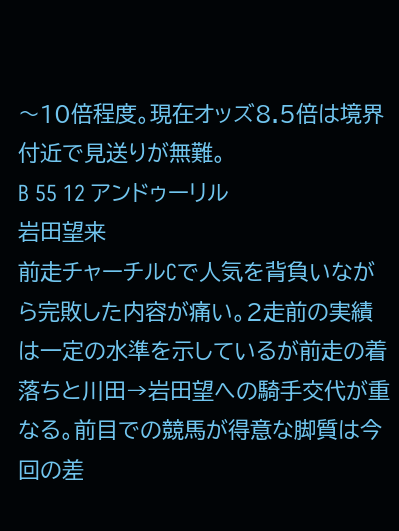〜10倍程度。現在オッズ8.5倍は境界付近で見送りが無難。
B 55 12 アンドゥーリル
岩田望来
前走チャーチルCで人気を背負いながら完敗した内容が痛い。2走前の実績は一定の水準を示しているが前走の着落ちと川田→岩田望への騎手交代が重なる。前目での競馬が得意な脚質は今回の差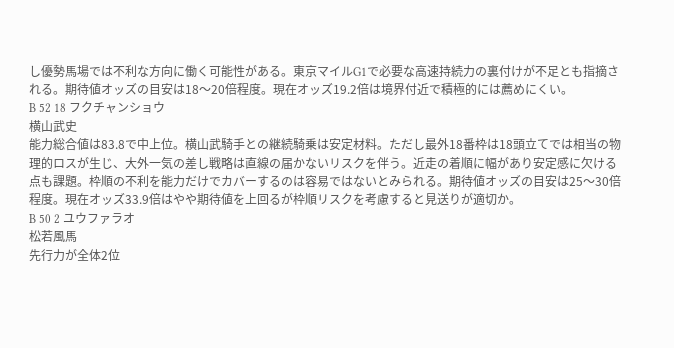し優勢馬場では不利な方向に働く可能性がある。東京マイルG1で必要な高速持続力の裏付けが不足とも指摘される。期待値オッズの目安は18〜20倍程度。現在オッズ19.2倍は境界付近で積極的には薦めにくい。
B 52 18 フクチャンショウ
横山武史
能力総合値は83.8で中上位。横山武騎手との継続騎乗は安定材料。ただし最外18番枠は18頭立てでは相当の物理的ロスが生じ、大外一気の差し戦略は直線の届かないリスクを伴う。近走の着順に幅があり安定感に欠ける点も課題。枠順の不利を能力だけでカバーするのは容易ではないとみられる。期待値オッズの目安は25〜30倍程度。現在オッズ33.9倍はやや期待値を上回るが枠順リスクを考慮すると見送りが適切か。
B 50 2 ユウファラオ
松若風馬
先行力が全体2位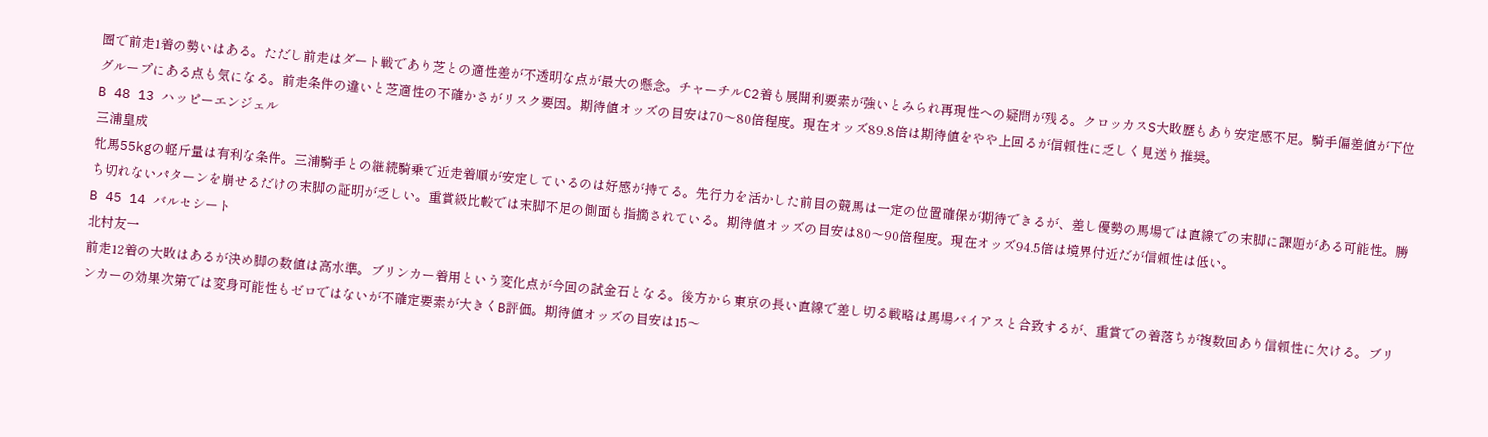圏で前走1着の勢いはある。ただし前走はダート戦であり芝との適性差が不透明な点が最大の懸念。チャーチルC2着も展開利要素が強いとみられ再現性への疑問が残る。クロッカスS大敗歴もあり安定感不足。騎手偏差値が下位グループにある点も気になる。前走条件の違いと芝適性の不確かさがリスク要因。期待値オッズの目安は70〜80倍程度。現在オッズ89.8倍は期待値をやや上回るが信頼性に乏しく見送り推奨。
B 48 13 ハッピーエンジェル
三浦皇成
牝馬55kgの軽斤量は有利な条件。三浦騎手との継続騎乗で近走着順が安定しているのは好感が持てる。先行力を活かした前目の競馬は一定の位置確保が期待できるが、差し優勢の馬場では直線での末脚に課題がある可能性。勝ち切れないパターンを崩せるだけの末脚の証明が乏しい。重賞級比較では末脚不足の側面も指摘されている。期待値オッズの目安は80〜90倍程度。現在オッズ94.5倍は境界付近だが信頼性は低い。
B 45 14 バルセシート
北村友一
前走12着の大敗はあるが決め脚の数値は高水準。ブリンカー着用という変化点が今回の試金石となる。後方から東京の長い直線で差し切る戦略は馬場バイアスと合致するが、重賞での着落ちが複数回あり信頼性に欠ける。ブリンカーの効果次第では変身可能性もゼロではないが不確定要素が大きくB評価。期待値オッズの目安は15〜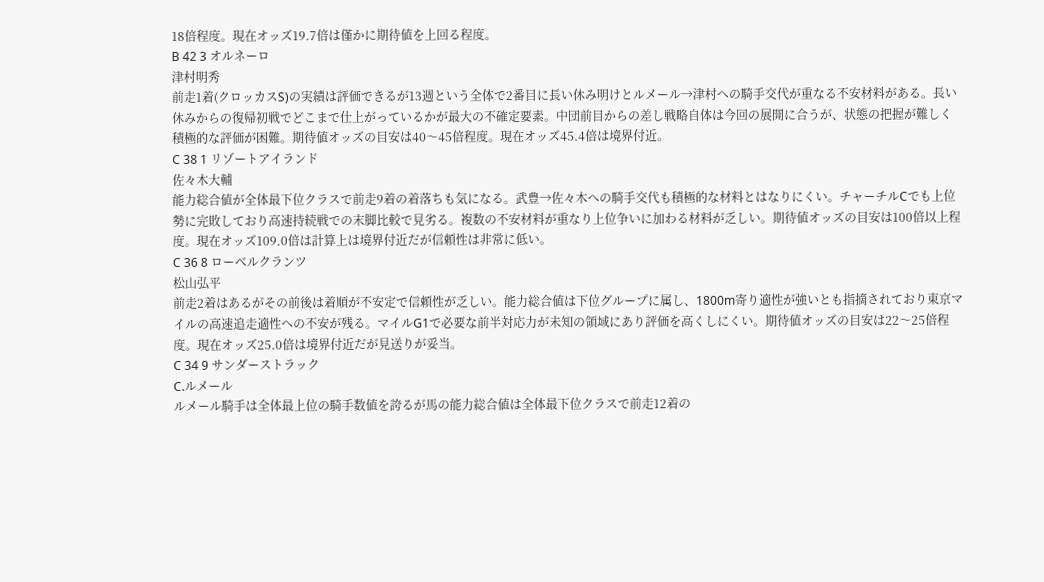18倍程度。現在オッズ19.7倍は僅かに期待値を上回る程度。
B 42 3 オルネーロ
津村明秀
前走1着(クロッカスS)の実績は評価できるが13週という全体で2番目に長い休み明けとルメール→津村への騎手交代が重なる不安材料がある。長い休みからの復帰初戦でどこまで仕上がっているかが最大の不確定要素。中団前目からの差し戦略自体は今回の展開に合うが、状態の把握が難しく積極的な評価が困難。期待値オッズの目安は40〜45倍程度。現在オッズ45.4倍は境界付近。
C 38 1 リゾートアイランド
佐々木大輔
能力総合値が全体最下位クラスで前走9着の着落ちも気になる。武豊→佐々木への騎手交代も積極的な材料とはなりにくい。チャーチルCでも上位勢に完敗しており高速持続戦での末脚比較で見劣る。複数の不安材料が重なり上位争いに加わる材料が乏しい。期待値オッズの目安は100倍以上程度。現在オッズ109.0倍は計算上は境界付近だが信頼性は非常に低い。
C 36 8 ローベルクランツ
松山弘平
前走2着はあるがその前後は着順が不安定で信頼性が乏しい。能力総合値は下位グループに属し、1800m寄り適性が強いとも指摘されており東京マイルの高速追走適性への不安が残る。マイルG1で必要な前半対応力が未知の領域にあり評価を高くしにくい。期待値オッズの目安は22〜25倍程度。現在オッズ25.0倍は境界付近だが見送りが妥当。
C 34 9 サンダーストラック
C.ルメール
ルメール騎手は全体最上位の騎手数値を誇るが馬の能力総合値は全体最下位クラスで前走12着の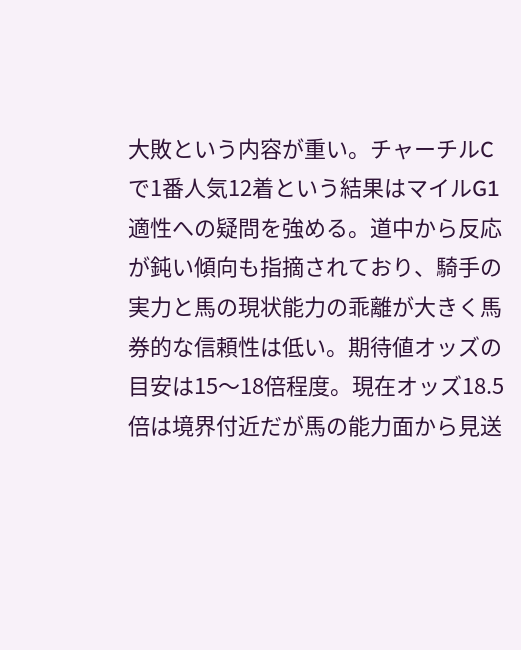大敗という内容が重い。チャーチルCで1番人気12着という結果はマイルG1適性への疑問を強める。道中から反応が鈍い傾向も指摘されており、騎手の実力と馬の現状能力の乖離が大きく馬券的な信頼性は低い。期待値オッズの目安は15〜18倍程度。現在オッズ18.5倍は境界付近だが馬の能力面から見送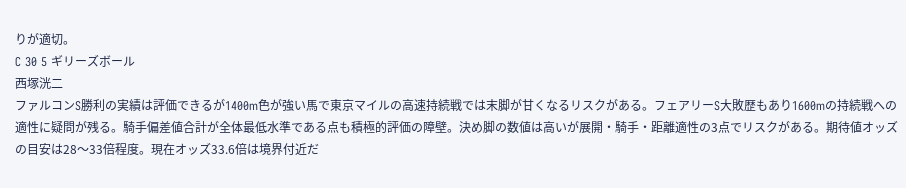りが適切。
C 30 5 ギリーズボール
西塚洸二
ファルコンS勝利の実績は評価できるが1400m色が強い馬で東京マイルの高速持続戦では末脚が甘くなるリスクがある。フェアリーS大敗歴もあり1600mの持続戦への適性に疑問が残る。騎手偏差値合計が全体最低水準である点も積極的評価の障壁。決め脚の数値は高いが展開・騎手・距離適性の3点でリスクがある。期待値オッズの目安は28〜33倍程度。現在オッズ33.6倍は境界付近だ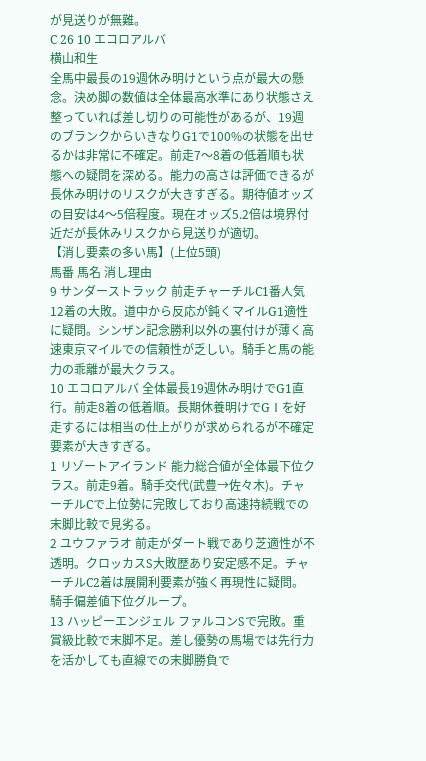が見送りが無難。
C 26 10 エコロアルバ
横山和生
全馬中最長の19週休み明けという点が最大の懸念。決め脚の数値は全体最高水準にあり状態さえ整っていれば差し切りの可能性があるが、19週のブランクからいきなりG1で100%の状態を出せるかは非常に不確定。前走7〜8着の低着順も状態への疑問を深める。能力の高さは評価できるが長休み明けのリスクが大きすぎる。期待値オッズの目安は4〜5倍程度。現在オッズ5.2倍は境界付近だが長休みリスクから見送りが適切。
【消し要素の多い馬】(上位5頭)
馬番 馬名 消し理由
9 サンダーストラック 前走チャーチルC1番人気12着の大敗。道中から反応が鈍くマイルG1適性に疑問。シンザン記念勝利以外の裏付けが薄く高速東京マイルでの信頼性が乏しい。騎手と馬の能力の乖離が最大クラス。
10 エコロアルバ 全体最長19週休み明けでG1直行。前走8着の低着順。長期休養明けでGⅠを好走するには相当の仕上がりが求められるが不確定要素が大きすぎる。
1 リゾートアイランド 能力総合値が全体最下位クラス。前走9着。騎手交代(武豊→佐々木)。チャーチルCで上位勢に完敗しており高速持続戦での末脚比較で見劣る。
2 ユウファラオ 前走がダート戦であり芝適性が不透明。クロッカスS大敗歴あり安定感不足。チャーチルC2着は展開利要素が強く再現性に疑問。騎手偏差値下位グループ。
13 ハッピーエンジェル ファルコンSで完敗。重賞級比較で末脚不足。差し優勢の馬場では先行力を活かしても直線での末脚勝負で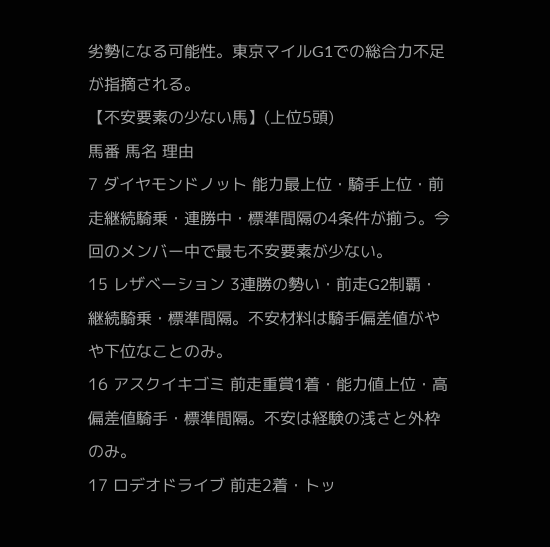劣勢になる可能性。東京マイルG1での総合力不足が指摘される。
【不安要素の少ない馬】(上位5頭)
馬番 馬名 理由
7 ダイヤモンドノット 能力最上位・騎手上位・前走継続騎乗・連勝中・標準間隔の4条件が揃う。今回のメンバー中で最も不安要素が少ない。
15 レザベーション 3連勝の勢い・前走G2制覇・継続騎乗・標準間隔。不安材料は騎手偏差値がやや下位なことのみ。
16 アスクイキゴミ 前走重賞1着・能力値上位・高偏差値騎手・標準間隔。不安は経験の浅さと外枠のみ。
17 ロデオドライブ 前走2着・トッ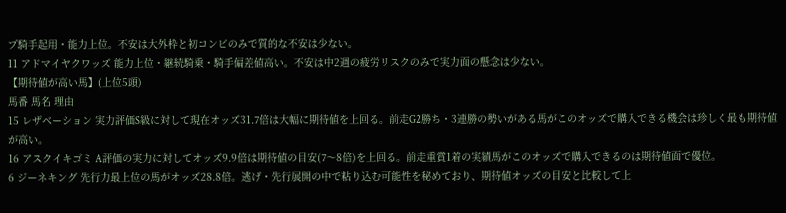プ騎手起用・能力上位。不安は大外枠と初コンビのみで質的な不安は少ない。
11 アドマイヤクワッズ 能力上位・継続騎乗・騎手偏差値高い。不安は中2週の疲労リスクのみで実力面の懸念は少ない。
【期待値が高い馬】(上位5頭)
馬番 馬名 理由
15 レザベーション 実力評価S級に対して現在オッズ31.7倍は大幅に期待値を上回る。前走G2勝ち・3連勝の勢いがある馬がこのオッズで購入できる機会は珍しく最も期待値が高い。
16 アスクイキゴミ A評価の実力に対してオッズ9.9倍は期待値の目安(7〜8倍)を上回る。前走重賞1着の実績馬がこのオッズで購入できるのは期待値面で優位。
6 ジーネキング 先行力最上位の馬がオッズ28.8倍。逃げ・先行展開の中で粘り込む可能性を秘めており、期待値オッズの目安と比較して上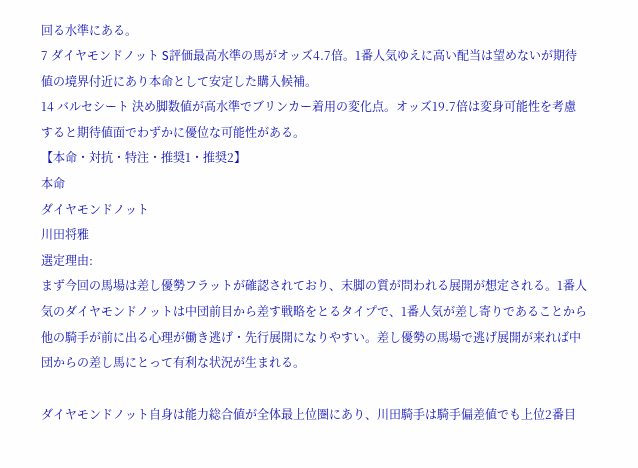回る水準にある。
7 ダイヤモンドノット S評価最高水準の馬がオッズ4.7倍。1番人気ゆえに高い配当は望めないが期待値の境界付近にあり本命として安定した購入候補。
14 バルセシート 決め脚数値が高水準でブリンカー着用の変化点。オッズ19.7倍は変身可能性を考慮すると期待値面でわずかに優位な可能性がある。
【本命・対抗・特注・推奨1・推奨2】
本命
ダイヤモンドノット
川田将雅
選定理由:
まず今回の馬場は差し優勢フラットが確認されており、末脚の質が問われる展開が想定される。1番人気のダイヤモンドノットは中団前目から差す戦略をとるタイプで、1番人気が差し寄りであることから他の騎手が前に出る心理が働き逃げ・先行展開になりやすい。差し優勢の馬場で逃げ展開が来れば中団からの差し馬にとって有利な状況が生まれる。

ダイヤモンドノット自身は能力総合値が全体最上位圏にあり、川田騎手は騎手偏差値でも上位2番目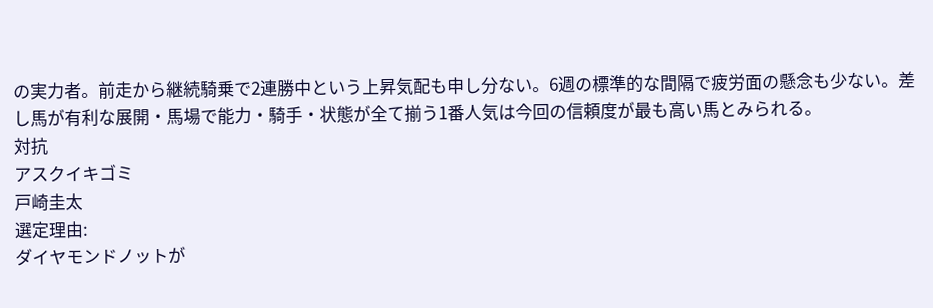の実力者。前走から継続騎乗で2連勝中という上昇気配も申し分ない。6週の標準的な間隔で疲労面の懸念も少ない。差し馬が有利な展開・馬場で能力・騎手・状態が全て揃う1番人気は今回の信頼度が最も高い馬とみられる。
対抗
アスクイキゴミ
戸崎圭太
選定理由:
ダイヤモンドノットが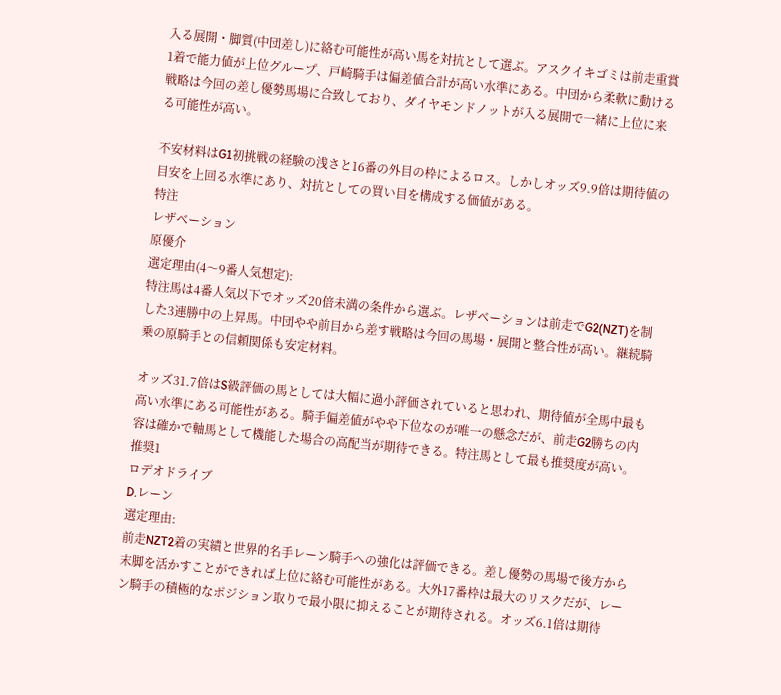入る展開・脚質(中団差し)に絡む可能性が高い馬を対抗として選ぶ。アスクイキゴミは前走重賞1着で能力値が上位グループ、戸崎騎手は偏差値合計が高い水準にある。中団から柔軟に動ける戦略は今回の差し優勢馬場に合致しており、ダイヤモンドノットが入る展開で一緒に上位に来る可能性が高い。

不安材料はG1初挑戦の経験の浅さと16番の外目の枠によるロス。しかしオッズ9.9倍は期待値の目安を上回る水準にあり、対抗としての買い目を構成する価値がある。
特注
レザベーション
原優介
選定理由(4〜9番人気想定):
特注馬は4番人気以下でオッズ20倍未満の条件から選ぶ。レザベーションは前走でG2(NZT)を制した3連勝中の上昇馬。中団やや前目から差す戦略は今回の馬場・展開と整合性が高い。継続騎乗の原騎手との信頼関係も安定材料。

オッズ31.7倍はS級評価の馬としては大幅に過小評価されていると思われ、期待値が全馬中最も高い水準にある可能性がある。騎手偏差値がやや下位なのが唯一の懸念だが、前走G2勝ちの内容は確かで軸馬として機能した場合の高配当が期待できる。特注馬として最も推奨度が高い。
推奨1
ロデオドライブ
D.レーン
選定理由:
前走NZT2着の実績と世界的名手レーン騎手への強化は評価できる。差し優勢の馬場で後方から末脚を活かすことができれば上位に絡む可能性がある。大外17番枠は最大のリスクだが、レーン騎手の積極的なポジション取りで最小限に抑えることが期待される。オッズ6.1倍は期待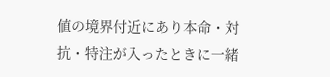値の境界付近にあり本命・対抗・特注が入ったときに一緒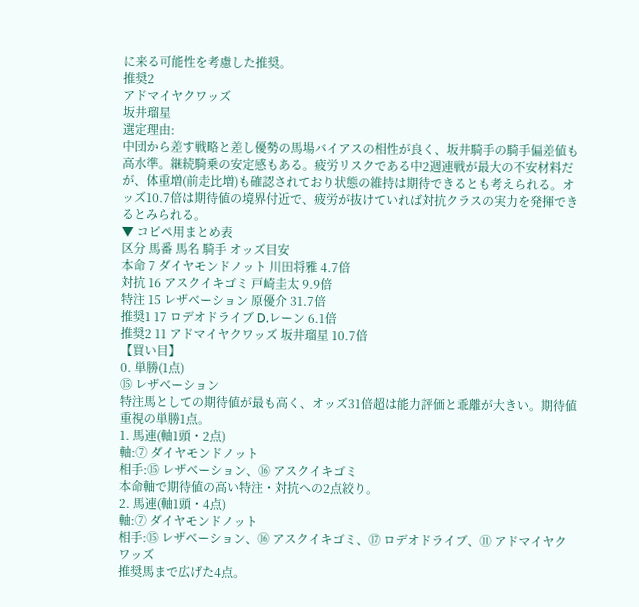に来る可能性を考慮した推奨。
推奨2
アドマイヤクワッズ
坂井瑠星
選定理由:
中団から差す戦略と差し優勢の馬場バイアスの相性が良く、坂井騎手の騎手偏差値も高水準。継続騎乗の安定感もある。疲労リスクである中2週連戦が最大の不安材料だが、体重増(前走比増)も確認されており状態の維持は期待できるとも考えられる。オッズ10.7倍は期待値の境界付近で、疲労が抜けていれば対抗クラスの実力を発揮できるとみられる。
▼ コピペ用まとめ表
区分 馬番 馬名 騎手 オッズ目安
本命 7 ダイヤモンドノット 川田将雅 4.7倍
対抗 16 アスクイキゴミ 戸崎圭太 9.9倍
特注 15 レザベーション 原優介 31.7倍
推奨1 17 ロデオドライブ D.レーン 6.1倍
推奨2 11 アドマイヤクワッズ 坂井瑠星 10.7倍
【買い目】
0. 単勝(1点)
⑮ レザベーション
特注馬としての期待値が最も高く、オッズ31倍超は能力評価と乖離が大きい。期待値重視の単勝1点。
1. 馬連(軸1頭・2点)
軸:⑦ ダイヤモンドノット
相手:⑮ レザベーション、⑯ アスクイキゴミ
本命軸で期待値の高い特注・対抗への2点絞り。
2. 馬連(軸1頭・4点)
軸:⑦ ダイヤモンドノット
相手:⑮ レザベーション、⑯ アスクイキゴミ、⑰ ロデオドライブ、⑪ アドマイヤクワッズ
推奨馬まで広げた4点。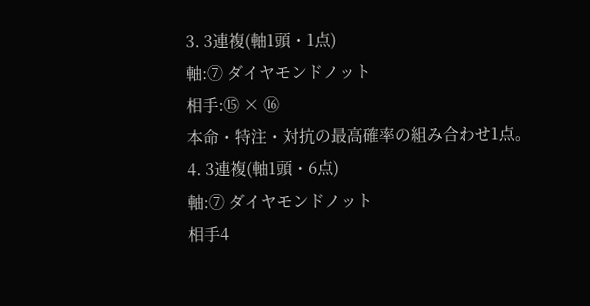3. 3連複(軸1頭・1点)
軸:⑦ ダイヤモンドノット
相手:⑮ × ⑯
本命・特注・対抗の最高確率の組み合わせ1点。
4. 3連複(軸1頭・6点)
軸:⑦ ダイヤモンドノット
相手4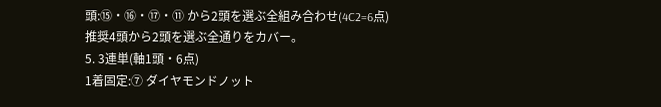頭:⑮・⑯・⑰・⑪ から2頭を選ぶ全組み合わせ(4C2=6点)
推奨4頭から2頭を選ぶ全通りをカバー。
5. 3連単(軸1頭・6点)
1着固定:⑦ ダイヤモンドノット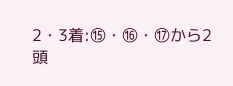2・3着:⑮・⑯・⑰から2頭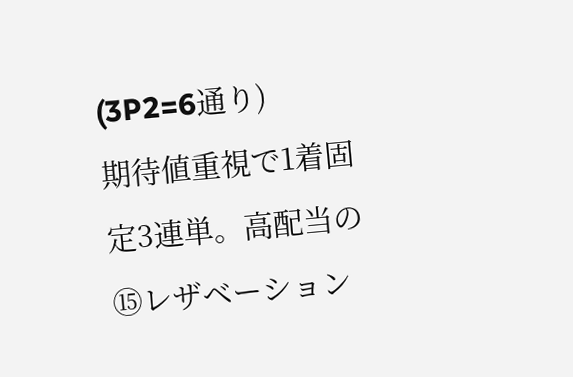(3P2=6通り)
期待値重視で1着固定3連単。高配当の⑮レザベーション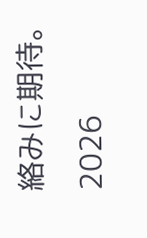絡みに期待。
2026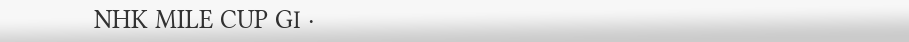NHK MILE CUP GⅠ ·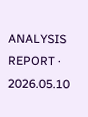ANALYSIS REPORT · 2026.05.10